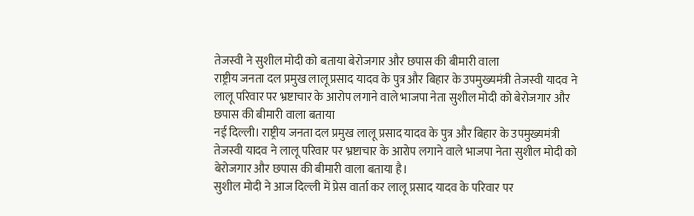तेजस्वी ने सुशील मोदी को बताया बेरोजगार और छपास की बीमारी वाला
राष्ट्रीय जनता दल प्रमुख लालू प्रसाद यादव के पुत्र और बिहार के उपमुख्यमंत्री तेजस्वी यादव ने लालू परिवार पर भ्रष्टाचार के आरोप लगाने वाले भाजपा नेता सुशील मोदी को बेरोजगार और छपास की बीमारी वाला बताया
नई दिल्ली। राष्ट्रीय जनता दल प्रमुख लालू प्रसाद यादव के पुत्र और बिहार के उपमुख्यमंत्री तेजस्वी यादव ने लालू परिवार पर भ्रष्टाचार के आरोप लगाने वाले भाजपा नेता सुशील मोदी को बेरोजगार और छपास की बीमारी वाला बताया है।
सुशील मोदी ने आज दिल्ली में प्रेस वार्ता कर लालू प्रसाद यादव के परिवार पर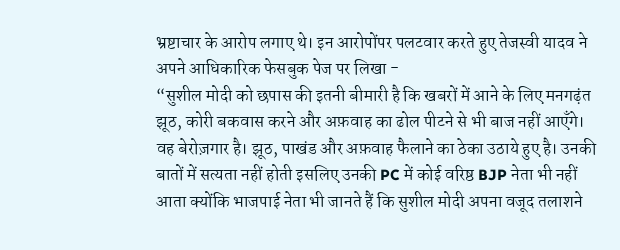भ्रष्टाचार के आरोप लगाए थे। इन आरोपोंपर पलटवार करते हुए तेजस्वी यादव ने अपने आधिकारिक फेसबुक पेज पर लिखा -
“सुशील मोदी को छपास की इतनी बीमारी है कि खबरों में आने के लिए मनगढ़ंत झूठ, कोरी बकवास करने और अफ़वाह का ढोल पीटने से भी बाज नहीं आएँगे। वह बेरोज़गार है। झूठ, पाखंड और अफ़वाह फैलाने का ठेका उठाये हुए है। उनकी बातों में सत्यता नहीं होती इसलिए उनकी PC में कोई वरिष्ठ BJP नेता भी नहीं आता क्योंकि भाजपाई नेता भी जानते हैं कि सुशील मोदी अपना वजूद तलाशने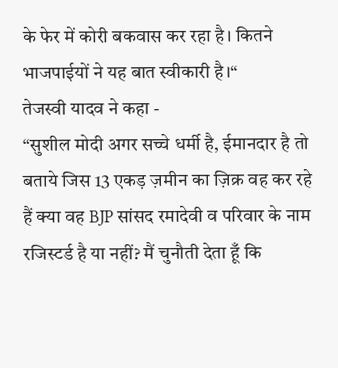के फेर में कोरी बकवास कर रहा है। कितने भाजपाईयों ने यह बात स्वीकारी है।“
तेजस्वी यादव ने कहा -
“सुशील मोदी अगर सच्चे धर्मी है, ईमानदार है तो बताये जिस 13 एकड़ ज़मीन का ज़िक्र वह कर रहे हैं क्या वह BJP सांसद रमादेवी व परिवार के नाम रजिस्टर्ड है या नहीं? मैं चुनौती देता हूँ कि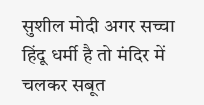सुशील मोदी अगर सच्चा हिंदू धर्मी है तो मंदिर में चलकर सबूत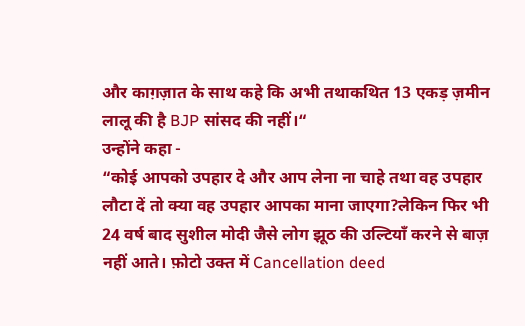और काग़ज़ात के साथ कहे कि अभी तथाकथित 13 एकड़ ज़मीन लालू की है BJP सांसद की नहीं।“
उन्होंने कहा -
“कोई आपको उपहार दे और आप लेना ना चाहे तथा वह उपहार लौटा दें तो क्या वह उपहार आपका माना जाएगा?लेकिन फिर भी 24 वर्ष बाद सुशील मोदी जैसे लोग झूठ की उल्टियाँ करने से बाज़ नहीं आते। फ़ोटो उक्त में Cancellation deed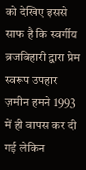को देखिए इससे साफ है कि स्वर्गीय ब्रजबिहारी द्वारा प्रेम स्वरूप उपहार ज़मीन हमने 1993 में ही वापस कर दी गई लेकिन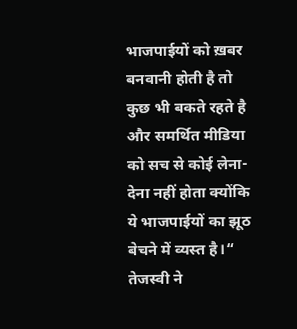भाजपाईयों को ख़बर बनवानी होती है तो कुछ भी बकते रहते है और समर्थित मीडिया को सच से कोई लेना-देना नहीं होता क्योंकि ये भाजपाईयों का झूठ बेचने में व्यस्त है।“
तेजस्वी ने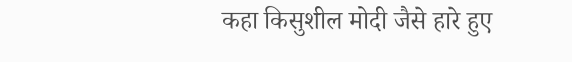कहा किसुशील मोदी जैसे हारे हुए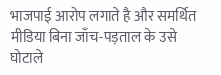भाजपाई आरोप लगाते है और समर्थित मीडिया बिना जाँच-पड़ताल के उसे घोटाले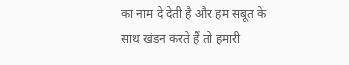का नाम दे देती है और हम सबूत के साथ खंडन करते हैं तो हमारी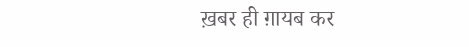ख़बर ही ग़ायब कर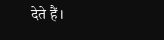देते हैं।